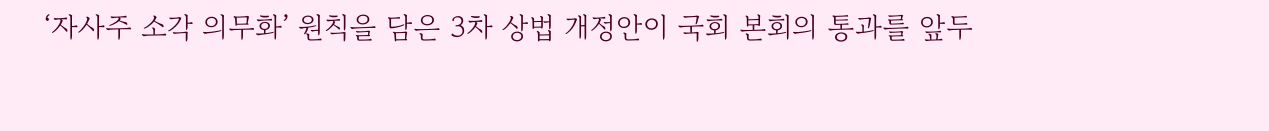‘자사주 소각 의무화’ 원칙을 담은 3차 상법 개정안이 국회 본회의 통과를 앞두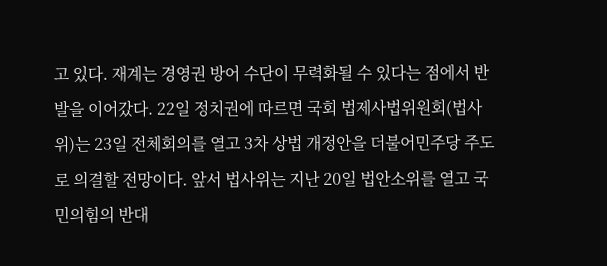고 있다. 재계는 경영권 방어 수단이 무력화될 수 있다는 점에서 반발을 이어갔다. 22일 정치권에 따르면 국회 법제사법위원회(법사위)는 23일 전체회의를 열고 3차 상법 개정안을 더불어민주당 주도로 의결할 전망이다. 앞서 법사위는 지난 20일 법안소위를 열고 국민의힘의 반대